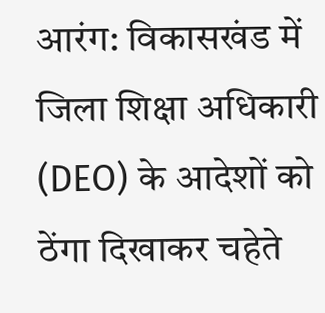आरंग: विकासखंड में जिला शिक्षा अधिकारी (DEO) के आदेशों को ठेंगा दिखाकर चहेते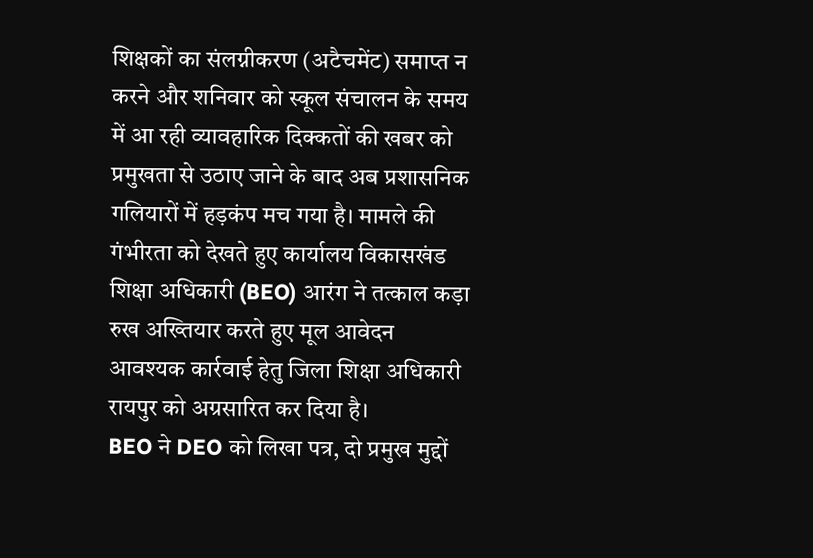शिक्षकों का संलग्नीकरण (अटैचमेंट) समाप्त न करने और शनिवार को स्कूल संचालन के समय में आ रही व्यावहारिक दिक्कतों की खबर को प्रमुखता से उठाए जाने के बाद अब प्रशासनिक गलियारों में हड़कंप मच गया है। मामले की गंभीरता को देखते हुए कार्यालय विकासखंड शिक्षा अधिकारी (BEO) आरंग ने तत्काल कड़ा रुख अख्तियार करते हुए मूल आवेदन आवश्यक कार्रवाई हेतु जिला शिक्षा अधिकारी रायपुर को अग्रसारित कर दिया है।
BEO ने DEO को लिखा पत्र, दो प्रमुख मुद्दों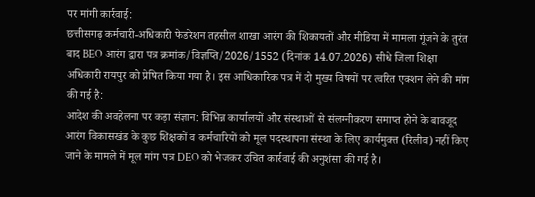पर मांगी कार्रवाई:
छत्तीसगढ़ कर्मचारी-अधिकारी फेडरेशन तहसील शाखा आरंग की शिकायतों और मीडिया में मामला गूंजने के तुरंत बाद BEO आरंग द्वारा पत्र क्रमांक/विज्ञप्ति/2026/1552 (दिनांक 14.07.2026) सीधे जिला शिक्षा अधिकारी रायपुर को प्रेषित किया गया है। इस आधिकारिक पत्र में दो मुख्य विषयों पर त्वरित एक्शन लेने की मांग की गई है:
आदेश की अवहेलना पर कड़ा संज्ञान: विभिन्न कार्यालयों और संस्थाओं से संलग्नीकरण समाप्त होने के बावजूद आरंग विकासखंड के कुछ शिक्षकों व कर्मचारियों को मूल पदस्थापना संस्था के लिए कार्यमुक्त (रिलीव) नहीं किए जाने के मामले में मूल मांग पत्र DEO को भेजकर उचित कार्रवाई की अनुशंसा की गई है।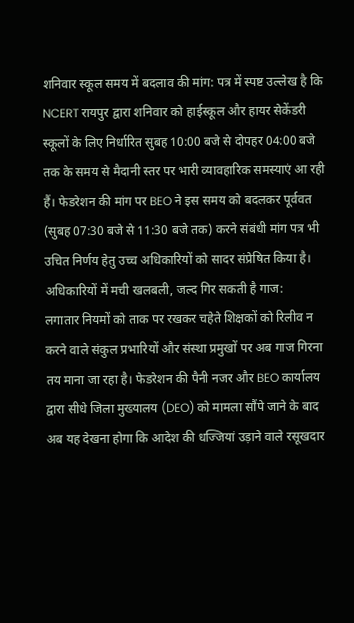शनिवार स्कूल समय में बदलाव की मांग: पत्र में स्पष्ट उल्लेख है कि NCERT रायपुर द्वारा शनिवार को हाईस्कूल और हायर सेकेंडरी स्कूलों के लिए निर्धारित सुबह 10:00 बजे से दोपहर 04:00 बजे तक के समय से मैदानी स्तर पर भारी व्यावहारिक समस्याएं आ रही हैं। फेडरेशन की मांग पर BEO ने इस समय को बदलकर पूर्ववत (सुबह 07:30 बजे से 11:30 बजे तक) करने संबंधी मांग पत्र भी उचित निर्णय हेतु उच्च अधिकारियों को सादर संप्रेषित किया है।
अधिकारियों में मची खलबली, जल्द गिर सकती है गाज:
लगातार नियमों को ताक पर रखकर चहेते शिक्षकों को रिलीव न करने वाले संकुल प्रभारियों और संस्था प्रमुखों पर अब गाज गिरना तय माना जा रहा है। फेडरेशन की पैनी नजर और BEO कार्यालय द्वारा सीधे जिला मुख्यालय (DEO) को मामला सौंपे जाने के बाद अब यह देखना होगा कि आदेश की धज्जियां उड़ाने वाले रसूखदार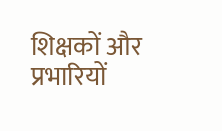शिक्षकों और प्रभारियों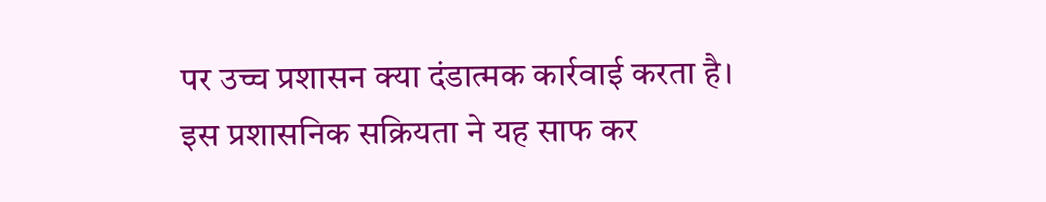पर उच्च प्रशासन क्या दंडात्मक कार्रवाई करता है।
इस प्रशासनिक सक्रियता ने यह साफ कर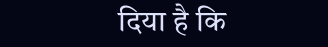दिया है कि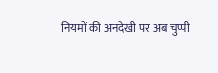नियमों की अनदेखी पर अब चुप्पी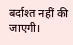बर्दाश्त नहीं की जाएगी।